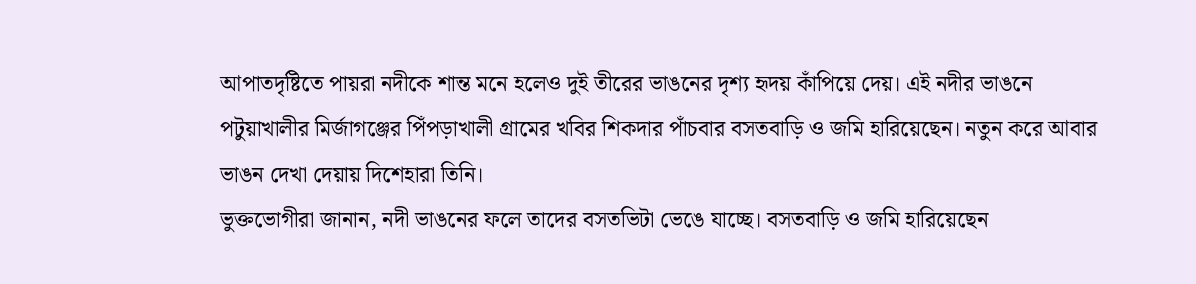আপাতদৃষ্টিতে পায়রা নদীকে শান্ত মনে হলেও দুই তীরের ভাঙনের দৃশ্য হৃদয় কাঁপিয়ে দেয়। এই নদীর ভাঙনে পটুয়াখালীর মির্জাগঞ্জের পিঁপড়াখালী গ্রামের খবির শিকদার পাঁচবার বসতবাড়ি ও জমি হারিয়েছেন। নতুন করে আবার ভাঙন দেখা দেয়ায় দিশেহারা তিনি।
ভুক্তভোগীরা জানান, নদী ভাঙনের ফলে তাদের বসতভিটা ভেঙে যাচ্ছে। বসতবাড়ি ও জমি হারিয়েছেন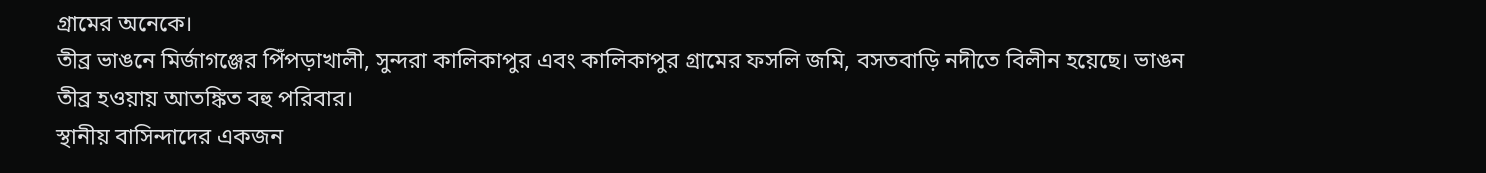গ্রামের অনেকে।
তীব্র ভাঙনে মির্জাগঞ্জের পিঁপড়াখালী, সুন্দরা কালিকাপুর এবং কালিকাপুর গ্রামের ফসলি জমি, বসতবাড়ি নদীতে বিলীন হয়েছে। ভাঙন তীব্র হওয়ায় আতঙ্কিত বহু পরিবার।
স্থানীয় বাসিন্দাদের একজন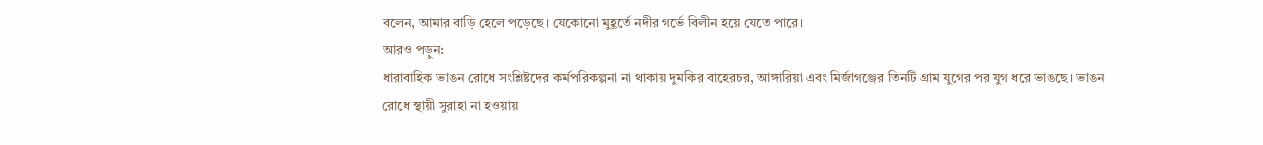বলেন, আমার বাড়ি হেলে পড়েছে। যেকোনো মুহূর্তে নদীর গর্ভে বিলীন হয়ে যেতে পারে।
আরও পড়ুন:
ধারাবাহিক ভাঙন রোধে সংশ্লিষ্টদের কর্মপরিকল্পনা না থাকায় দুমকির বাহেরচর, আঙ্গারিয়া এবং মির্জাগঞ্জের তিনটি গ্রাম যুগের পর যুগ ধরে ভাঙছে। ভাঙন রোধে স্থায়ী সুরাহা না হওয়ায়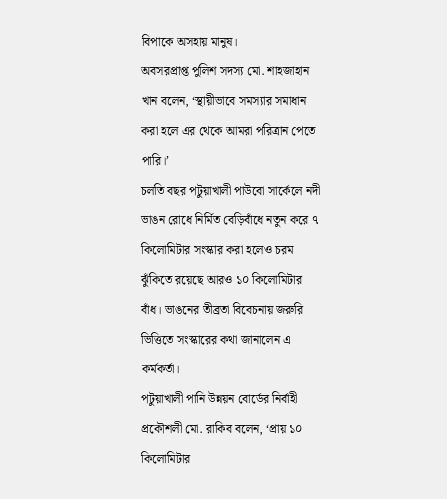বিপাকে অসহায় মানুষ।
অবসরপ্রাপ্ত পুলিশ সদস্য মো. শাহজাহান খান বলেন, ‘স্থায়ীভাবে সমস্যার সমাধান করা হলে এর থেকে আমরা পরিত্রান পেতে পারি।’
চলতি বছর পটুয়াখালী পাউবো সার্কেলে নদী ভাঙন রোধে নির্মিত বেড়িবাঁধে নতুন করে ৭ কিলোমিটার সংস্কার করা হলেও চরম ঝুঁকিতে রয়েছে আরও ১০ কিলোমিটার বাঁধ। ভাঙনের তীব্রতা বিবেচনায় জরুরি ভিত্তিতে সংস্কারের কথা জানালেন এ কর্মকর্তা।
পটুয়াখালী পানি উন্নয়ন বোর্ডের নির্বাহী প্রকৌশলী মো. রাকিব বলেন, ‘প্রায় ১০ কিলোমিটার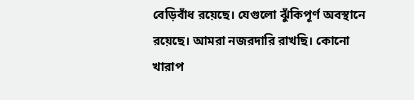বেড়িবাঁধ রয়েছে। যেগুলো ঝুঁকিপূর্ণ অবস্থানে রয়েছে। আমরা নজরদারি রাখছি। কোনো খারাপ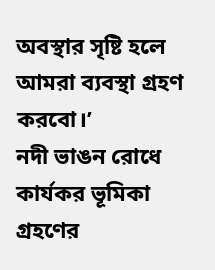অবস্থার সৃষ্টি হলে আমরা ব্যবস্থা গ্রহণ করবো।’
নদী ভাঙন রোধে কার্যকর ভূমিকা গ্রহণের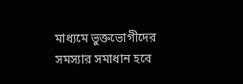মাধ্যমে ভুক্তভোগীদের সমস্যার সমাধান হবে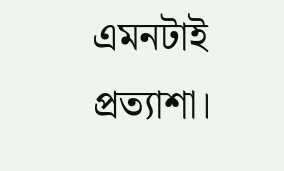এমনটাই প্রত্যাশা।